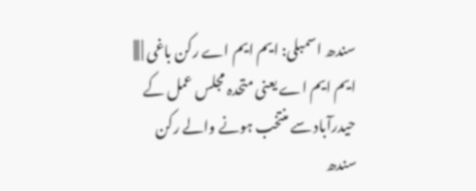سندھ اسمبلی: ایم ایم اے رکن باغی | |||
ایم ایم اے یعنی متحدہ مجلس عمل کے حیدرآباد سے منتخب ہونے والے رکن سندھ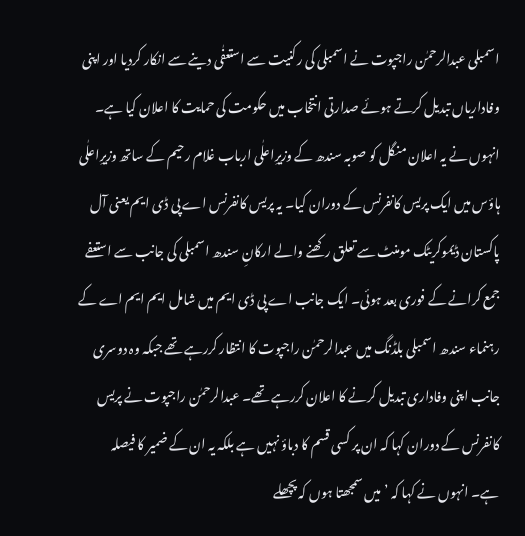اسمبلی عبدالرحمٰن راجپوت نے اسمبلی کی رکنیت سے استعفٰی دینے سے انکار کردیا اور اپنی وفاداریاں تبدیل کرتے ہوئے صدارتی انتخاب میں حکومت کی حمایت کا اعلان کیا ہے۔ انہوں نے یہ اعلان منگل کو صوبہ سندھ کے وزیرِاعلٰی ارباب غلام رحیم کے ساتھ وزیرِاعلٰی ہاؤس میں ایک پریس کانفرنس کے دوران کیا۔ یہ پریس کانفرنس اے پی ڈی ایم یعنی آل پاکستان ڈیموکریٹک مومنٹ سے تعلق رکھنے والے ارکانِ سندھ اسمبلی کی جانب سے استعفے جمع کرانے کے فوری بعد ہوئی۔ ایک جانب اے پی ڈی ایم میں شامل ایم ایم اے کے رہنماء سندھ اسمبلی بلڈنگ میں عبدالرحمٰن راجپوت کا انتظار کررہے تھے جبکہ وہ دوسری جانب اپنی وفاداری تبدیل کرنے کا اعلان کررہے تھے۔ عبدالرحمٰن راجپوت نے پریس کانفرنس کے دوران کہا کہ ان پر کسی قسم کا دباؤ نہیں ہے بلکہ یہ ان کے ضمیر کا فیصلہ ہے۔ انہوں نے کہا کہ ’میں سمجھتا ہوں کہ پچھلے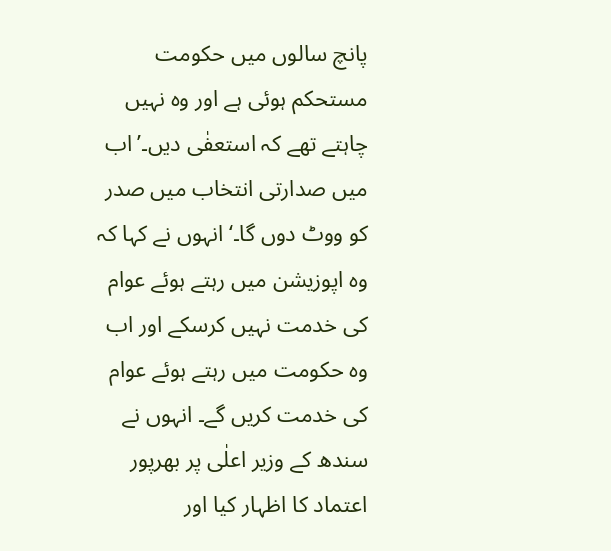پانچ سالوں میں حکومت مستحکم ہوئی ہے اور وہ نہیں چاہتے تھے کہ استعفٰی دیں۔’اب میں صدارتی انتخاب میں صدر کو ووٹ دوں گا۔‘ انہوں نے کہا کہ وہ اپوزیشن میں رہتے ہوئے عوام کی خدمت نہیں کرسکے اور اب وہ حکومت میں رہتے ہوئے عوام کی خدمت کریں گے۔ انہوں نے سندھ کے وزیر اعلٰی پر بھرپور اعتماد کا اظہار کیا اور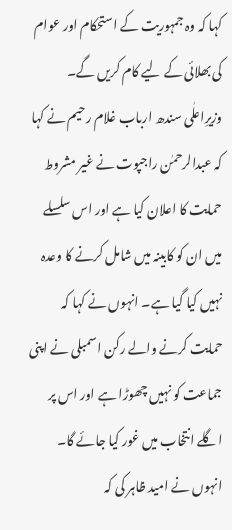کہا کہ وہ جمہوریت کے استحکام اور عوام کی بھلائی کے لیے کام کریں گے۔ وزیرِاعلٰی سندھ ارباب غلام رحیم نے کہا کہ عبدالرحمٰن راجپوت نے غیر مشروط حمایت کا اعلان کیا ہے اور اس سلسلے میں ان کو کابینہ میں شامل کرنے کا وعدہ نہیں کیا گیا ہے۔ انہوں نے کہا کہ حمایت کرنے والے رکن اسمبلی نے اپنی جماعت کو نہیں چھوڑا ہے اور اس پر اگلے انتخاب میں غور کیا جائے گا۔ انہوں نے امید ظاہر کی کہ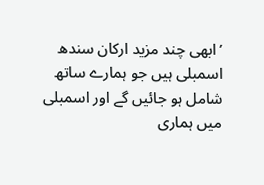’ابھی چند مزید ارکان سندھ اسمبلی ہیں جو ہمارے ساتھ شامل ہو جائیں گے اور اسمبلی میں ہماری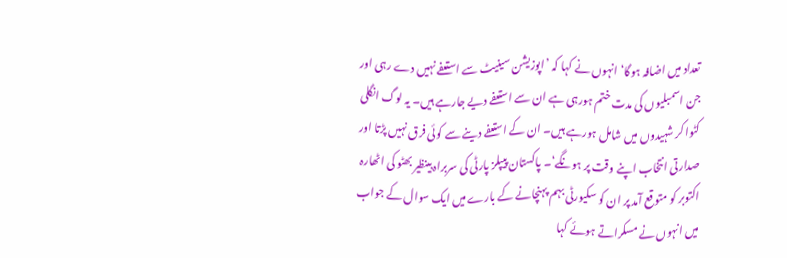تعداد میں اضافہ ہوگا‘ انہوں نے کہا کہ ’اپوزیشن سینیٹ سے استعفے نہیں دے رہی اور جن اسمبلیوں کی مدت ختم ہورہی ہے ان سے استعفے دیے جارہے ہیں۔ یہ لوگ انگلی کٹوا کر شہیدوں میں شامل ہورہے ہیں۔ ان کے استعفے دینے سے کوئی فرق نہیں پڑتا اور صدارتی انتخاب اپنے وقت پر ہونگے‘۔ پاکستان پیپلز پارٹی کی سربراہ بینظیر بھٹو کی اٹھارہ اکتوبر کو متوقع آمد پر ان کو سکیورٹی بہم پہنچانے کے بارے میں ایک سوال کے جواب میں انہوں نے مسکراتے ہوئے کہا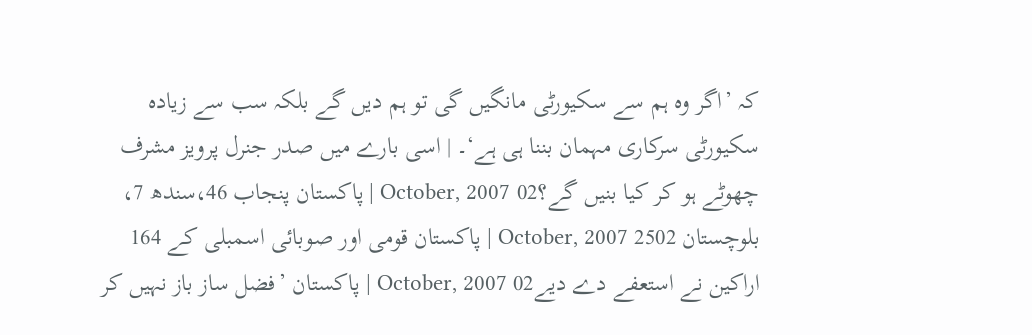کہ ’اگر وہ ہم سے سکیورٹی مانگیں گی تو ہم دیں گے بلکہ سب سے زیادہ سکیورٹی سرکاری مہمان بننا ہی ہے‘۔ | اسی بارے میں صدر جنرل پرویز مشرف چھوٹے ہو کر کیا بنیں گے؟02 October, 2007 | پاکستان پنجاب 46،سندھ 7، بلوچستان 2502 October, 2007 | پاکستان قومی اور صوبائی اسمبلی کے 164 اراکین نے استعفے دے دیے02 October, 2007 | پاکستان ’فضل ساز باز نہیں کر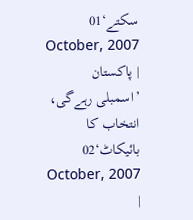سکتے‘01 October, 2007 | پاکستان ’اسمبلی رہےگی، انتخاب کا بائیکاٹ‘02 October, 2007 |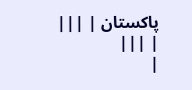پاکستان | |||
| |||
|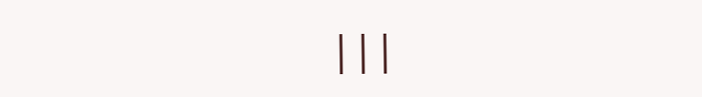|||